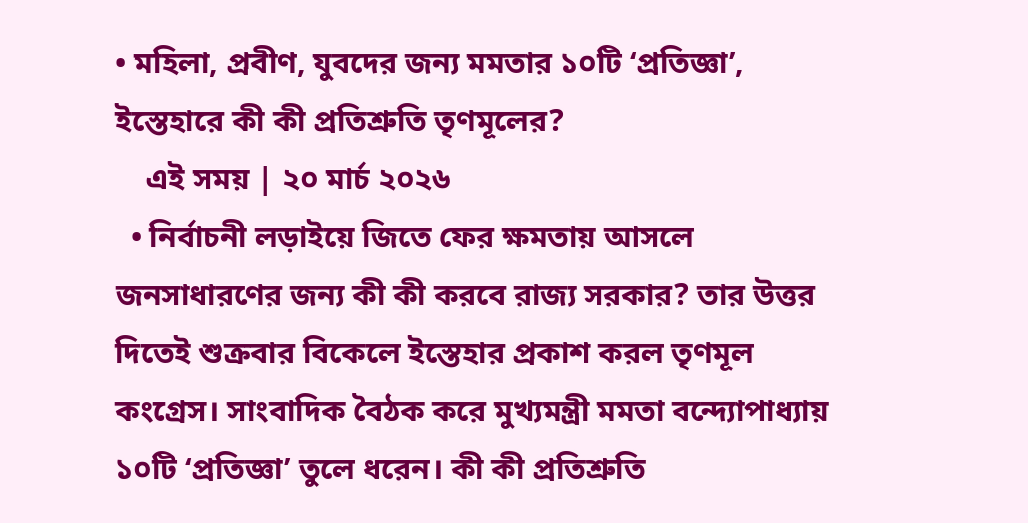• মহিলা, প্রবীণ, যুবদের জন্য মমতার ১০টি ‘প্রতিজ্ঞা’, ইস্তেহারে কী কী প্রতিশ্রুতি তৃণমূলের?
    এই সময় | ২০ মার্চ ২০২৬
  • নির্বাচনী লড়াইয়ে জিতে ফের ক্ষমতায় আসলে জনসাধারণের জন্য কী কী করবে রাজ্য সরকার? তার উত্তর দিতেই শুক্রবার বিকেলে ইস্তেহার প্রকাশ করল তৃণমূল কংগ্রেস। সাংবাদিক বৈঠক করে মুখ্যমন্ত্রী মমতা বন্দ্যোপাধ্যায় ১০টি ‘প্রতিজ্ঞা’ তুলে ধরেন। কী কী প্রতিশ্রুতি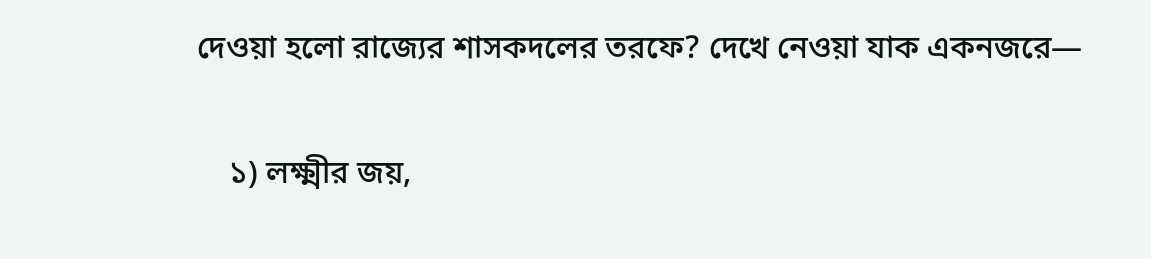দেওয়া হলো রাজ্যের শাসকদলের তরফে? দেখে নেওয়া যাক একনজরে—

    ১) লক্ষ্মীর জয়,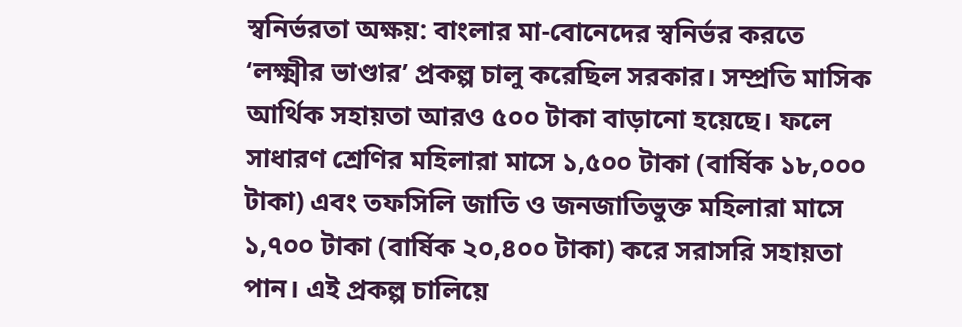স্বনির্ভরতা অক্ষয়: বাংলার মা-বোনেদের স্বনির্ভর করতে ‘লক্ষ্মীর ভাণ্ডার’ প্রকল্প চালু করেছিল সরকার। সম্প্রতি মাসিক আর্থিক সহায়তা আরও ৫০০ টাকা বাড়ানো হয়েছে। ফলে সাধারণ শ্রেণির মহিলারা মাসে ১,৫০০ টাকা (বার্ষিক ১৮,০০০ টাকা) এবং তফসিলি জাতি ও জনজাতিভুক্ত মহিলারা মাসে ১,৭০০ টাকা (বার্ষিক ২০,৪০০ টাকা) করে সরাসরি সহায়তা পান। এই প্রকল্প চালিয়ে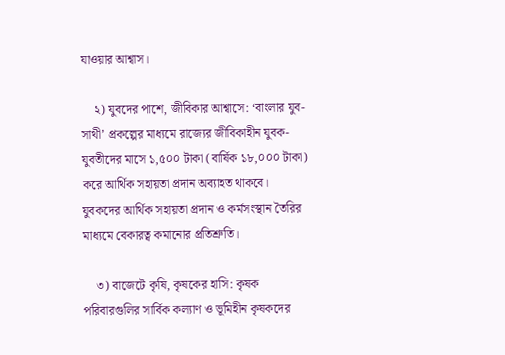যাওয়ার আশ্বাস।

    ২) যুবদের পাশে, জীবিকার আশ্বাসে: ‘বাংলার যুব-সাথী’ প্রকল্পের মাধ্যমে রাজ্যের জীবিকাহীন যুবক-যুবতীদের মাসে ১,৫০০ টাকা (বার্ষিক ১৮,০০০ টাকা) করে আর্থিক সহায়তা প্রদান অব্যাহত থাকবে। যুবকদের আর্থিক সহায়তা প্রদান ও কর্মসংস্থান তৈরির মাধ্যমে বেকারত্ব কমানোর প্রতিশ্রুতি।

    ৩) বাজেটে কৃষি, কৃষকের হাসি: কৃষক পরিবারগুলির সার্বিক কল্যাণ ও ভূমিহীন কৃষকদের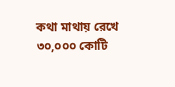কথা মাথায় রেখে ৩০,০০০ কোটি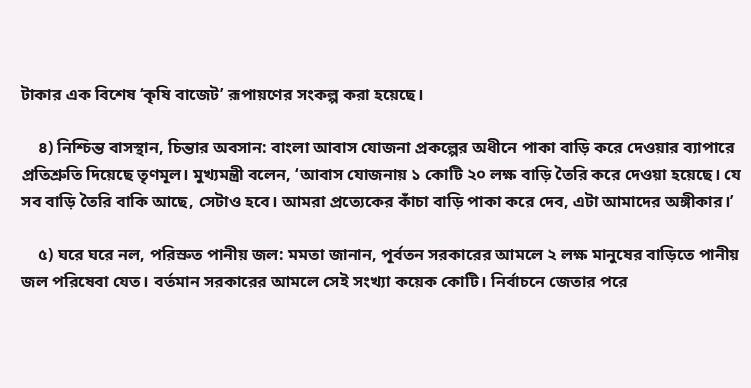টাকার এক বিশেষ ‘কৃষি বাজেট’ রূপায়ণের সংকল্প করা হয়েছে।

    ৪) নিশ্চিন্ত বাসস্থান, চিন্তার অবসান: বাংলা আবাস যোজনা প্রকল্পের অধীনে পাকা বাড়ি করে দেওয়ার ব্যাপারে প্রতিশ্রুতি দিয়েছে তৃণমূল। মুখ্যমন্ত্রী বলেন, ‘আবাস যোজনায় ১ কোটি ২০ লক্ষ বাড়ি তৈরি করে দেওয়া হয়েছে। যে সব বাড়ি তৈরি বাকি আছে, সেটাও হবে। আমরা প্রত্যেকের কাঁচা বাড়ি পাকা করে দেব, এটা আমাদের অঙ্গীকার।’

    ৫) ঘরে ঘরে নল, পরিস্রুত পানীয় জল: মমতা জানান, পূর্বতন সরকারের আমলে ২ লক্ষ মানুষের বাড়িতে পানীয় জল পরিষেবা যেত। বর্তমান সরকারের আমলে সেই সংখ্যা কয়েক কোটি। নির্বাচনে জেতার পরে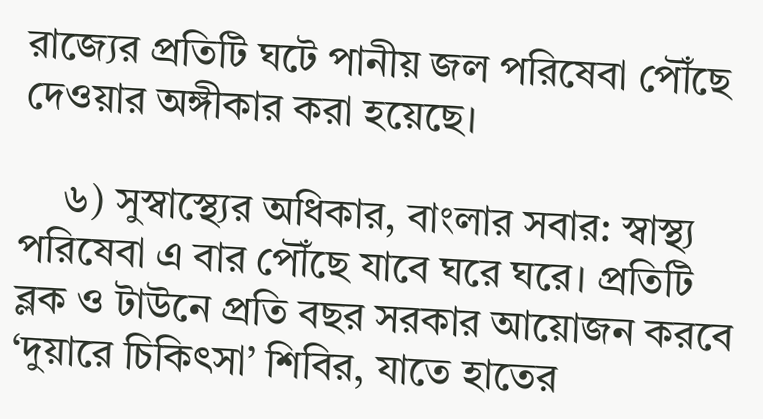রাজ্যের প্রতিটি ঘটে পানীয় জল পরিষেবা পৌঁছে দেওয়ার অঙ্গীকার করা হয়েছে।

    ৬) সুস্বাস্থ্যের অধিকার, বাংলার সবার: স্বাস্থ্য পরিষেবা এ বার পৌঁছে যাবে ঘরে ঘরে। প্রতিটি ব্লক ও টাউনে প্রতি বছর সরকার আয়োজন করবে ‘দুয়ারে চিকিৎসা’ শিবির, যাতে হাতের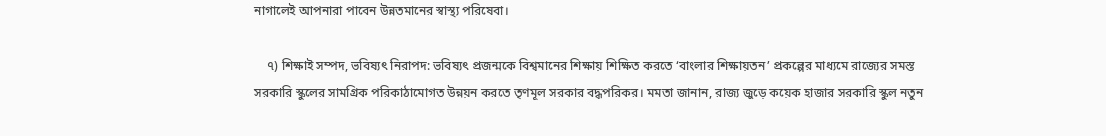নাগালেই আপনারা পাবেন উন্নতমানের স্বাস্থ্য পরিষেবা।

    ৭) শিক্ষাই সম্পদ, ভবিষ্যৎ নিরাপদ: ভবিষ্যৎ প্রজন্মকে বিশ্বমানের শিক্ষায় শিক্ষিত করতে ‘বাংলার শিক্ষায়তন’ প্রকল্পের মাধ্যমে রাজ্যের সমস্ত সরকারি স্কুলের সামগ্রিক পরিকাঠামোগত উন্নয়ন করতে তৃণমূল সরকার বদ্ধপরিকর। মমতা জানান, রাজ্য জুড়ে কয়েক হাজার সরকারি স্কুল নতুন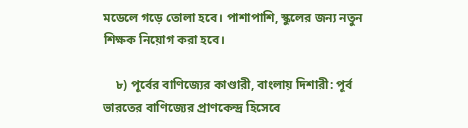মডেলে গড়ে তোলা হবে। পাশাপাশি, স্কুলের জন্য নতুন শিক্ষক নিয়োগ করা হবে।

    ৮) পূর্বের বাণিজ্যের কাণ্ডারী, বাংলায় দিশারী: পূর্ব ভারতের বাণিজ্যের প্রাণকেন্দ্র হিসেবে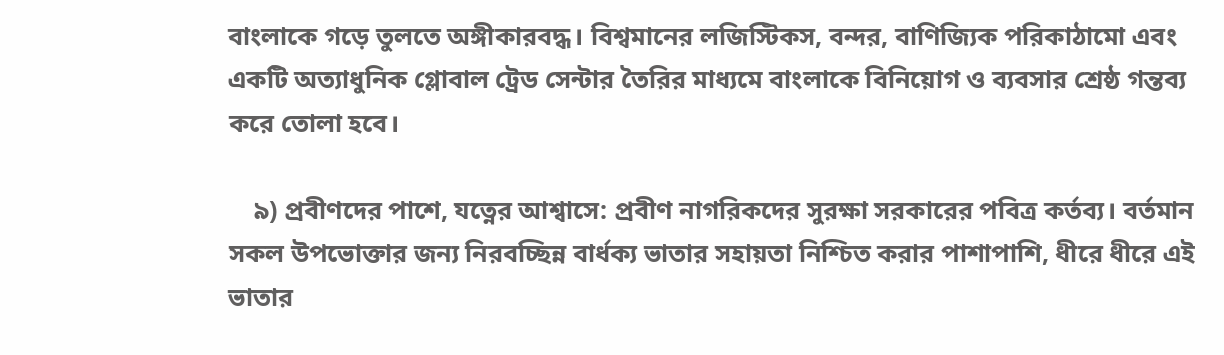বাংলাকে গড়ে তুলতে অঙ্গীকারবদ্ধ। বিশ্বমানের লজিস্টিকস, বন্দর, বাণিজ্যিক পরিকাঠামো এবং একটি অত্যাধুনিক গ্লোবাল ট্রেড সেন্টার তৈরির মাধ্যমে বাংলাকে বিনিয়োগ ও ব্যবসার শ্রেষ্ঠ গন্তব্য করে তোলা হবে।

    ৯) প্রবীণদের পাশে, যত্নের আশ্বাসে: প্রবীণ নাগরিকদের সুরক্ষা সরকারের পবিত্র কর্তব্য। বর্তমান সকল উপভোক্তার জন্য নিরবচ্ছিন্ন বার্ধক্য ভাতার সহায়তা নিশ্চিত করার পাশাপাশি, ধীরে ধীরে এই ভাতার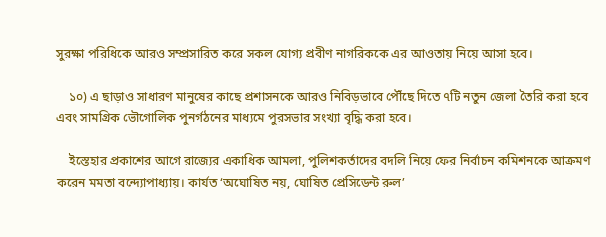সুরক্ষা পরিধিকে আরও সম্প্রসারিত করে সকল যোগ্য প্রবীণ নাগরিককে এর আওতায় নিয়ে আসা হবে।

    ১০) এ ছাড়াও সাধারণ মানুষের কাছে প্রশাসনকে আরও নিবিড়ভাবে পৌঁছে দিতে ৭টি নতুন জেলা তৈরি করা হবে এবং সামগ্রিক ভৌগোলিক পুনর্গঠনের মাধ্যমে পুরসভার সংখ্যা বৃদ্ধি করা হবে।

    ইস্তেহার প্রকাশের আগে রাজ্যের একাধিক আমলা, পুলিশকর্তাদের বদলি নিয়ে ফের নির্বাচন কমিশনকে আক্রমণ করেন মমতা বন্দ্যোপাধ্যায়। কার্যত ‘অঘোষিত নয়, ঘোষিত প্রেসিডেন্ট রুল’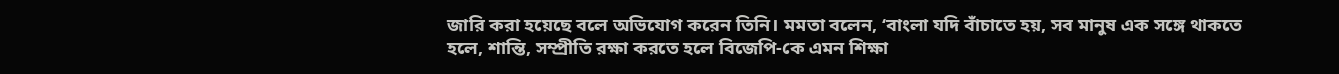জারি করা হয়েছে বলে অভিযোগ করেন তিনি। মমতা বলেন, ‘বাংলা যদি বাঁচাতে হয়, সব মানুষ এক সঙ্গে থাকতে হলে, শান্তি, সম্প্রীতি রক্ষা করতে হলে বিজেপি-কে এমন শিক্ষা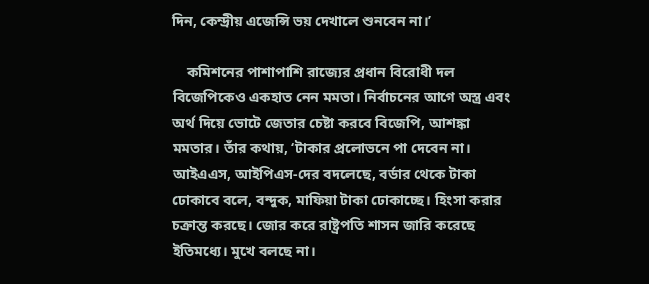দিন, কেন্দ্রীয় এজেন্সি ভয় দেখালে শুনবেন না।’

    কমিশনের পাশাপাশি রাজ্যের প্রধান বিরোধী দল বিজেপিকেও একহাত নেন মমতা। নির্বাচনের আগে অস্ত্র এবং অর্থ দিয়ে ভোটে জেতার চেষ্টা করবে বিজেপি, আশঙ্কা মমতার। তাঁর কথায়, ‘টাকার প্রলোভনে পা দেবেন না। আইএএস, আইপিএস-দের বদলেছে, বর্ডার থেকে টাকা ঢোকাবে বলে, বন্দুক, মাফিয়া টাকা ঢোকাচ্ছে। হিংসা করার চক্রান্ত করছে। জোর করে রাষ্ট্রপতি শাসন জারি করেছে ইতিমধ্যে। মুখে বলছে না।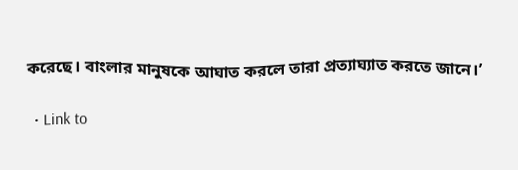করেছে। বাংলার মানুষকে আঘাত করলে তারা প্রত্যাঘ্যাত করতে জানে।’

  • Link to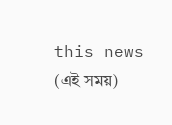this news (এই সময়)